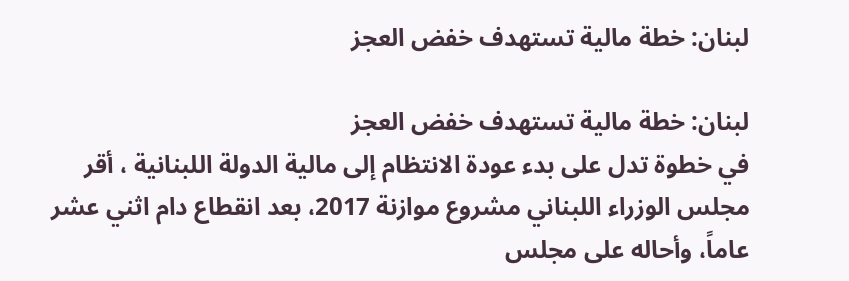لبنان: خطة مالية تستهدف خفض العجز

لبنان: خطة مالية تستهدف خفض العجز
في خطوة تدل على بدء عودة الانتظام إلى مالية الدولة اللبنانية ، أقر مجلس الوزراء اللبناني مشروع موازنة 2017، بعد انقطاع دام اثني عشر عاماً، وأحاله على مجلس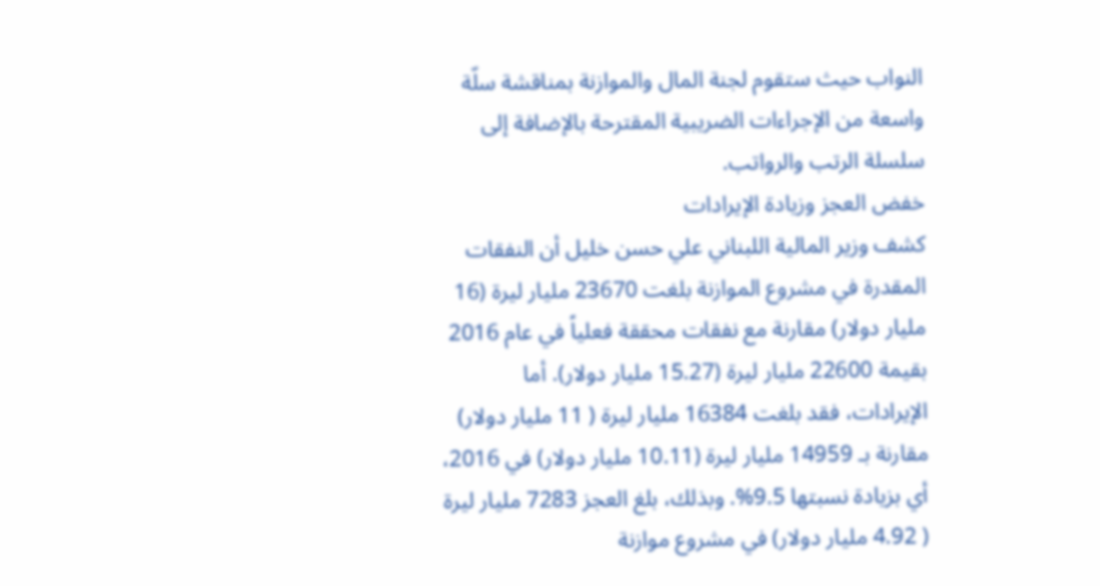النواب حيث ستقوم لجنة المال والموازنة بمناقشة سلّة واسعة من الإجراءات الضريبية المقترحة بالإضافة إلى سلسلة الرتب والرواتب.
خفض العجز وزيادة الإيرادات
كشف وزير المالية اللبناني علي حسن خليل أن النفقات المقدرة في مشروع الموازنة بلغت 23670 مليار ليرة (16 مليار دولار) مقارنة مع نفقات محققة فعلياً في عام 2016 بقيمة 22600 مليار ليرة (15.27 مليار دولار). أما الإيرادات، فقد بلغت 16384 مليار ليرة ( 11 مليار دولار) مقارنة بـ 14959 مليار ليرة (10.11 مليار دولار) في 2016، أي بزيادة نسبتها 9.5%. وبذلك، بلغ العجز 7283 مليار ليرة ( 4.92 مليار دولار) في مشروع موازنة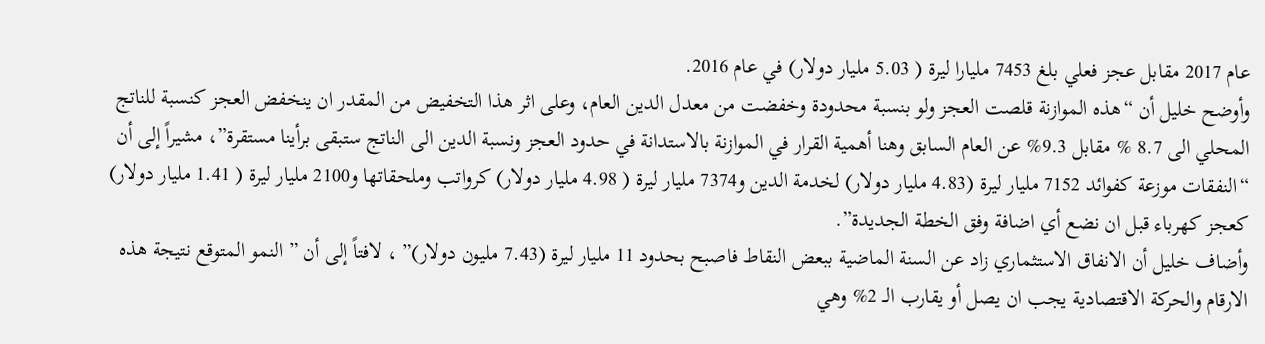عام 2017 مقابل عجز فعلي بلغ 7453 مليارا ليرة ( 5.03 مليار دولار) في عام 2016.
وأوضح خليل أن “هذه الموازنة قلصت العجز ولو بنسبة محدودة وخفضت من معدل الدين العام، وعلى اثر هذا التخفيض من المقدر ان ينخفض العجز كنسبة للناتج المحلي الى 8.7 % مقابل 9.3% عن العام السابق وهنا أهمية القرار في الموازنة بالاستدانة في حدود العجز ونسبة الدين الى الناتج ستبقى برأينا مستقرة”، مشيراً إلى أن “النفقات موزعة كفوائد 7152 مليار ليرة (4.83 مليار دولار) لخدمة الدين و7374 مليار ليرة ( 4.98 مليار دولار) كرواتب وملحقاتها و2100 مليار ليرة ( 1.41 مليار دولار) كعجز كهرباء قبل ان نضع أي اضافة وفق الخطة الجديدة”.
وأضاف خليل أن الانفاق الاستثماري زاد عن السنة الماضية ببعض النقاط فاصبح بحدود 11 مليار ليرة (7.43 مليون دولار)” ، لافتاً إلى أن ” النمو المتوقع نتيجة هذه الارقام والحركة الاقتصادية يجب ان يصل أو يقارب الــ 2% وهي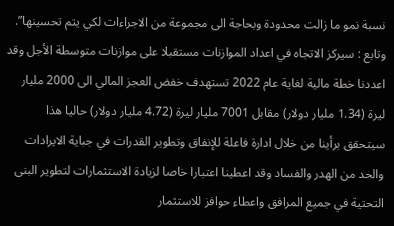نسبة نمو ما زالت محدودة وبحاجة الى مجموعة من الاجراءات لكي يتم تحسينها”.
وتابع : سيركز الاتجاه في اعداد الموازنات مستقبلا على موازنات متوسطة الأجل وقد اعددنا خطة مالية لغاية عام 2022 تستهدف خفض العجز المالي الى 2000 مليار ليرة (1.34 مليار دولار) مقابل 7001 مليار ليرة (4.72 مليار دولار) حاليا هذا سيتحقق برأينا من خلال ادارة فاعلة للإنفاق وتطوير القدرات في جباية الايرادات والحد من الهدر والفساد وقد اعطينا اعتبارا خاصا لزيادة الاستثمارات لتطوير البنى التحتية في جميع المرافق واعطاء حوافز للاستثمار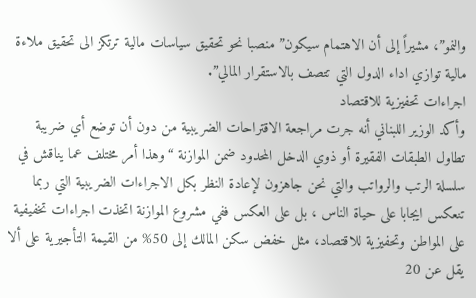والنمو”، مشيراً إلى أن الاهتمام سيكون” منصبا نحو تحقيق سياسات مالية ترتكز الى تحقيق ملاءة مالية توازي اداء الدول التي تتصف بالاستقرار المالي”.
اجراءات تحفيزية للاقتصاد
وأكد الوزير اللبناني أنه جرت مراجعة الاقتراحات الضريبية من دون أن توضع أي ضريبة تطاول الطبقات الفقيرة أو ذوي الدخل المحدود ضمن الموازنة “وهذا أمر مختلف عما يناقش في سلسلة الرتب والرواتب والتي نحن جاهزون لإعادة النظر بكل الاجراءات الضريبية التي ربما تنعكس ايجابا على حياة الناس ، بل على العكس ففي مشروع الموازنة اتخذت اجراءات تخفيفية على المواطن وتحفيزية للاقتصاد، مثل خفض سكن المالك إلى 50% من القيمة التأجيرية على ألا يقل عن 20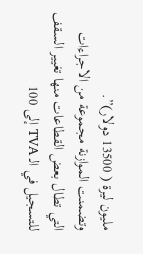مليون ليرة ( 13500 دولار)”.
وتضمنت الموازنة مجموعة من الاجراءات التي تطال بعض القطاعات منها تغيير السقف للتسجيل في الـ TVA إلى 100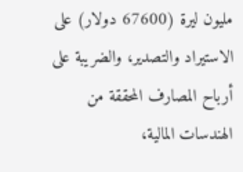مليون ليرة (67600 دولار) على الاستيراد والتصدير، والضريبة على أرباح المصارف المحققة من الهندسات المالية،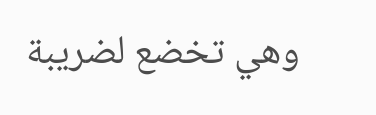وهي تخضع لضريبة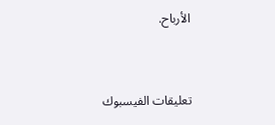الأرباح.


تعليقات الفيسبوك